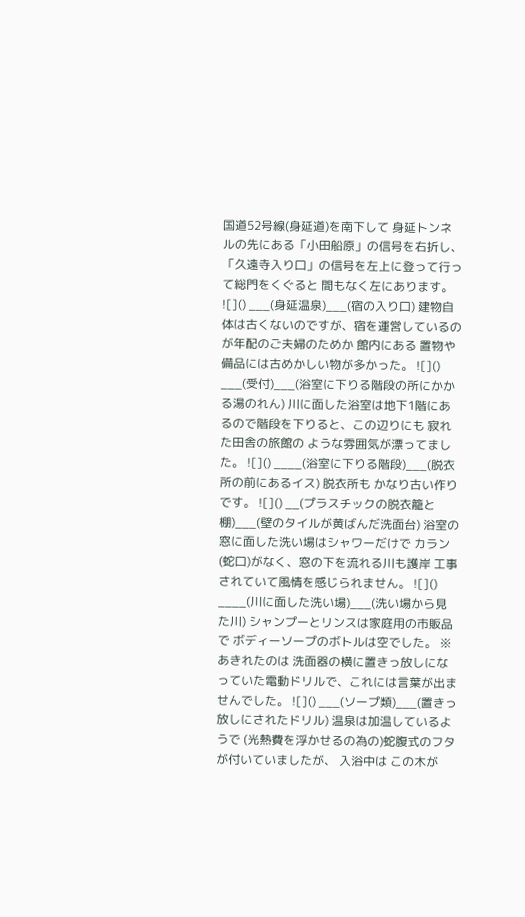国道52号線(身延道)を南下して 身延トンネルの先にある「小田船原」の信号を右折し、 「久遠寺入り口」の信号を左上に登って行って総門をくぐると 間もなく左にあります。 ![]() ___(身延温泉)___(宿の入り口) 建物自体は古くないのですが、宿を運営しているのが年配のご夫婦のためか 館内にある 置物や備品には古めかしい物が多かった。 ![]() ___(受付)___(浴室に下りる階段の所にかかる湯のれん) 川に面した浴室は地下1階にあるので階段を下りると、この辺りにも 寂れた田舎の旅館の ような雰囲気が漂ってました。 ![]() ____(浴室に下りる階段)___(脱衣所の前にあるイス) 脱衣所も かなり古い作りです。 ![]() __(プラスチックの脱衣籠と棚)___(壁のタイルが黄ばんだ洗面台) 浴室の窓に面した洗い場はシャワーだけで カラン(蛇口)がなく、窓の下を流れる川も護岸 工事されていて風情を感じられません。 ![]() ____(川に面した洗い場)___(洗い場から見た川) シャンプーとリンスは家庭用の市販品で ボディーソープのボトルは空でした。 ※ あきれたのは 洗面器の横に置きっ放しになっていた電動ドリルで、これには言葉が出ま せんでした。 ![]() ___(ソープ類)___(置きっ放しにされたドリル) 温泉は加温しているようで (光熱費を浮かせるの為の)蛇腹式のフタが付いていましたが、 入浴中は この木が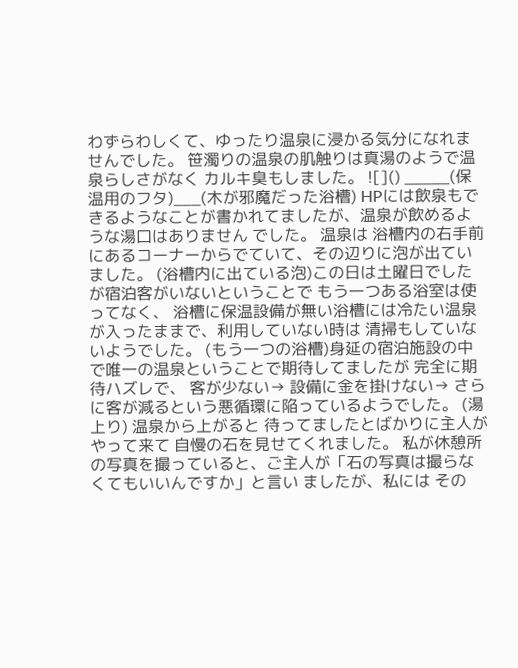わずらわしくて、ゆったり温泉に浸かる気分になれませんでした。 笹濁りの温泉の肌触りは真湯のようで温泉らしさがなく カルキ臭もしました。 ![]() _____(保温用のフタ)___(木が邪魔だった浴槽) HPには飲泉もできるようなことが書かれてましたが、温泉が飲めるような湯口はありません でした。 温泉は 浴槽内の右手前にあるコーナーからでていて、その辺りに泡が出ていました。 (浴槽内に出ている泡)この日は土曜日でしたが宿泊客がいないということで もう一つある浴室は使ってなく、 浴槽に保温設備が無い浴槽には冷たい温泉が入ったままで、利用していない時は 清掃もしていないようでした。 (もう一つの浴槽)身延の宿泊施設の中で唯一の温泉ということで期待してましたが 完全に期待ハズレで、 客が少ない→ 設備に金を掛けない→ さらに客が減るという悪循環に陥っているようでした。 (湯上り) 温泉から上がると 待ってましたとばかりに主人がやって来て 自慢の石を見せてくれました。 私が休憩所の写真を撮っていると、ご主人が「石の写真は撮らなくてもいいんですか」と言い ましたが、私には その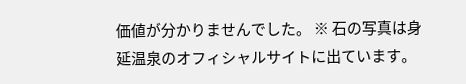価値が分かりませんでした。 ※ 石の写真は身延温泉のオフィシャルサイトに出ています。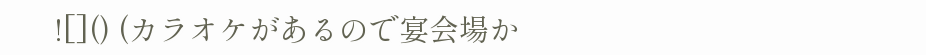![]() (カラオケがあるので宴会場か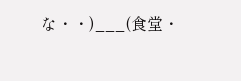な・・)___(食堂・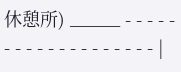休憩所) _____ - - - - - - - - - - - - - - - - - - - |